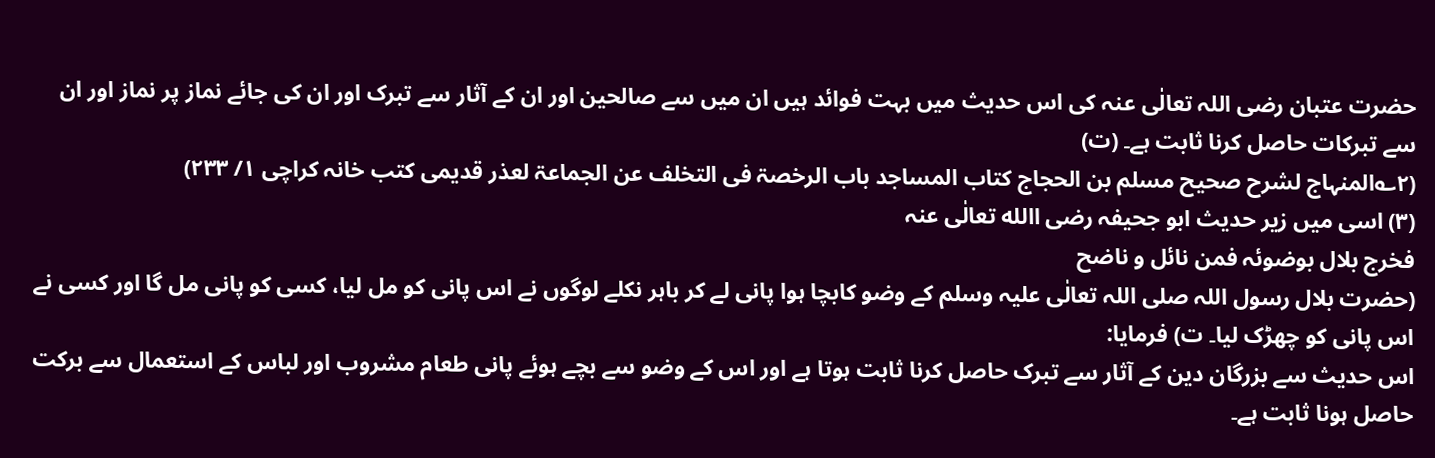حضرت عتبان رضی اللہ تعالٰی عنہ کی اس حدیث میں بہت فوائد ہیں ان میں سے صالحین اور ان کے آثار سے تبرک اور ان کی جائے نماز پر نماز اور ان سے تبرکات حاصل کرنا ثابت ہے۔ (ت)
(۲؎المنہاج لشرح صحیح مسلم بن الحجاج کتاب المساجد باب الرخصۃ فی التخلف عن الجماعۃ لعذر قدیمی کتب خانہ کراچی ۱/ ۲۳۳)
(۳) اسی میں زیر حدیث ابو جحیفہ رضی االله تعالٰی عنہ
فخرج بلال بوضوئہ فمن نائل و ناضح
(حضرت بلال رسول اللہ صلی اللہ تعالٰی علیہ وسلم کے وضو کابچا ہوا پانی لے کر باہر نکلے لوگوں نے اس پانی کو مل لیا، کسی کو پانی مل گا اور کسی نے اس پانی کو چھڑک لیا۔ ت) فرمایا:
اس حدیث سے بزرگان دین کے آثار سے تبرک حاصل کرنا ثابت ہوتا ہے اور اس کے وضو سے بچے ہوئے پانی طعام مشروب اور لباس کے استعمال سے برکت حاصل ہونا ثابت ہے۔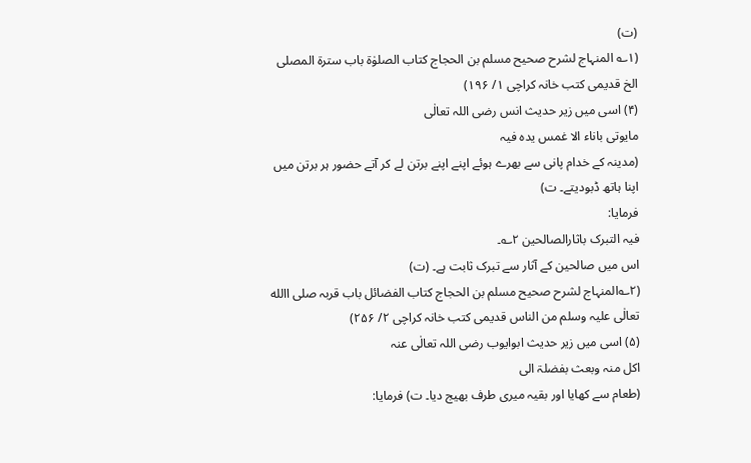(ت)
(۱؎ المنہاج لشرح صحیح مسلم بن الحجاج کتاب الصلوٰۃ باب سترۃ المصلی الخ قدیمی کتب خانہ کراچی ۱/ ۱۹۶)
(۴) اسی میں زیر حدیث انس رضی اللہ تعالٰی
مایوتی باناء الا غمس یدہ فیہ
(مدینہ کے خدام پانی سے بھرے ہوئے اپنے اپنے برتن لے کر آتے حضور ہر برتن میں اپنا ہاتھ ڈبودیتے۔ ت)
فرمایا:
فیہ التبرک باثارالصالحین ۲؎۔
اس میں صالحین کے آثار سے تبرک ثابت ہے۔ (ت)
(۲؎المنہاج لشرح صحیح مسلم بن الحجاج کتاب الفضائل باب قربہ صلی االله تعالٰی علیہ وسلم من الناس قدیمی کتب خانہ کراچی ۲/ ۲۵۶)
(۵) اسی میں زیر حدیث ابوایوب رضی اللہ تعالٰی عنہ
اکل منہ وبعث بفضلۃ الی
(طعام سے کھایا اور بقیہ میری طرف بھیج دیا۔ ت) فرمایا: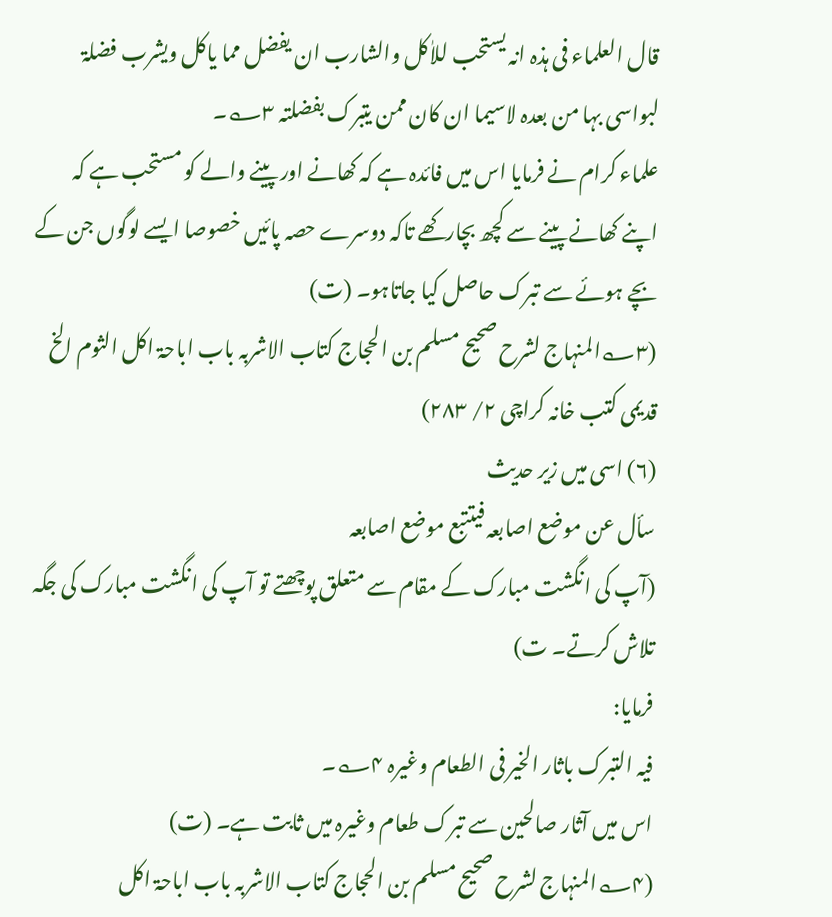قال العلماء فی ہذہ انہ یستحب للاٰکل والشارب ان یفضل مما یاکل ویشرب فضلۃ لبواسی بہا من بعدہ لاسیما ان کان ممن یتبرک بفضلتہ ۳؎۔
علماء کرام نے فرمایا اس میں فائدہ ہے کہ کھانے اور پینے والے کو مستحب ہے کہ اپنے کھانے پینے سے کچھ بچارکھے تاکہ دوسرے حصہ پائیں خصوصا ایسے لوگوں جن کے بچے ہوئے سے تبرک حاصل کیا جاتاہو۔ (ت)
(۳؎المنہاج لشرح صحیح مسلم بن الحجاج کتاب الاشربہ باب اباحۃ اکل الثوم الخ قدیمی کتب خانہ کراچی ۲/ ۲۸۳)
(۶) اسی میں زیر حدیث
سأل عن موضع اصابعہ فیتتبع موضع اصابعہ
(آپ کی انگشت مبارک کے مقام سے متعلق پوچھتے تو آپ کی انگشت مبارک کی جگہ تلاش کرتے۔ ت)
فرمایا:
فیہ التبرک باثار الخیر فی الطعام وغیرہ ۴؎۔
اس میں آثار صالحین سے تبرک طعام وغیرہ میں ثابت ہے۔ (ت)
(۴؎المنہاج لشرح صحیح مسلم بن الحجاج کتاب الاشربہ باب اباحۃ اکل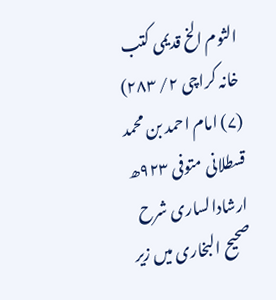الثوم الخ قدیمی کتب خانہ کراچی ۲/ ۲۸۳)
(۷) امام احمد بن محمد قسطلانی متوفی ۹۲۳ھ ارشادالساری شرح صحیح البخاری میں زیر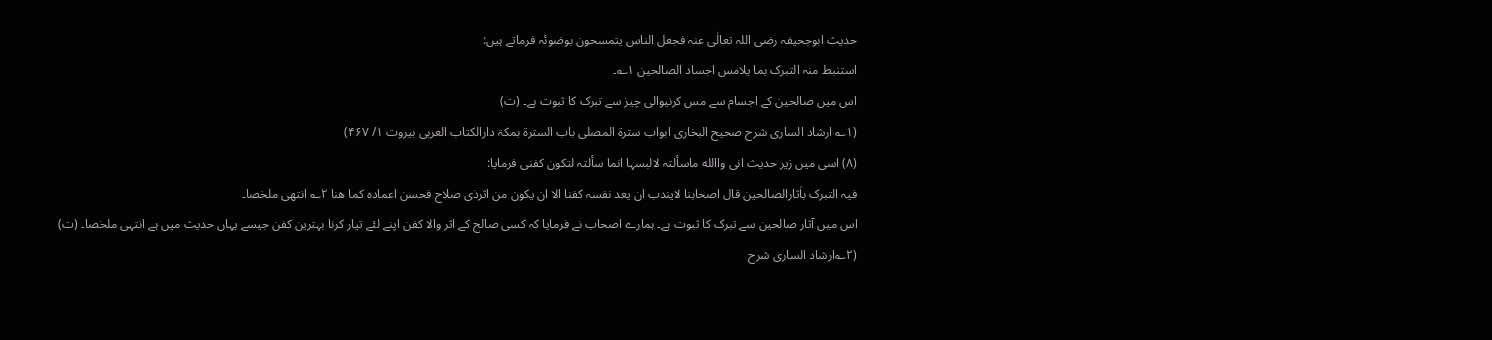حدیث ابوجحیفہ رضی اللہ تعالٰی عنہ فجعل الناس یتمسحون بوضوئہ فرماتے ہیں:
استنبط منہ التبرک بما یلامس اجساد الصالحین ۱؎۔
اس میں صالحین کے اجسام سے مس کرنیوالی چیز سے تبرک کا ثبوت ہے۔ (ت)
(۱؎ ارشاد الساری شرح صحیح البخاری ابواب سترۃ المصلی باب السترۃ بمکۃ دارالکتاب العربی بیروت ۱/ ۴۶۷)
(۸) اسی میں زیر حدیث انی واالله ماسألتہ لالبسہا انما سألتہ لتکون کفنی فرمایا:
فیہ التبرک باٰثارالصالحین قال اصحابنا لایندب ان یعد نفسہ کفنا الا ان یکون من اثرذی صلاح فحسن اعمادہ کما ھنا ۲؎ انتھی ملخصا۔
اس میں آثار صالحین سے تبرک کا ثبوت ہے۔ ہمارے اصحاب نے فرمایا کہ کسی صالح کے اثر والا کفن اپنے لئے تیار کرنا بہترین کفن جیسے یہاں حدیث میں ہے انتہی ملخصا۔ (ت)
(۲؎ارشاد الساری شرح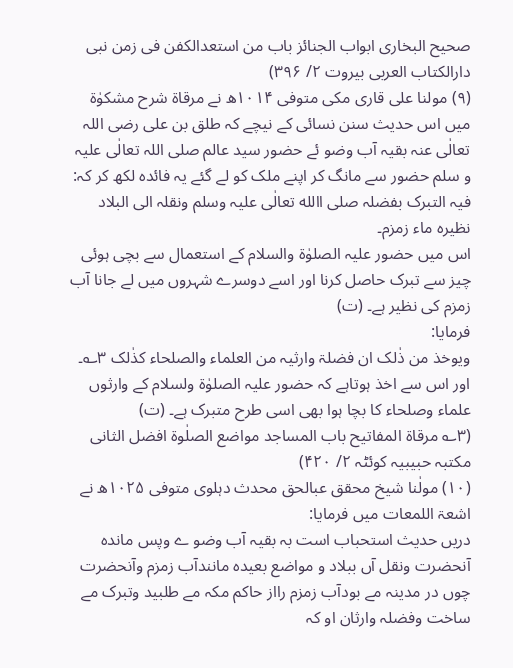صحیح البخاری ابواب الجنائز باب من استعدالکفن فی زمن نبی دارالکتاب العربی بیروت ۲/ ۳۹۶)
(۹) مولنا علی قاری مکی متوفی ۱۰۱۴ھ نے مرقاۃ شرح مشکوٰۃ میں اس حدیث سنن نسائی کے نیچے کہ طلق بن علی رضی اللہ تعالٰی عنہ بقیہ آب وضو ئے حضور سید عالم صلی اللہ تعالٰی علیہ و سلم حضور سے مانگ کر اپنے ملک کو لے گئے یہ فائدہ لکھ کر کہ:
فیہ التبرک بفضلہ صلی االله تعالٰی علیہ وسلم ونقلہ الی البلاد نظیرہ ماء زمزم۔
اس میں حضور علیہ الصلوٰۃ والسلام کے استعمال سے بچی ہوئی چیز سے تبرک حاصل کرنا اور اسے دوسرے شہروں میں لے جانا آب زمزم کی نظیر ہے۔ (ت)
فرمایا:
ویوخذ من ذٰلک ان فضلۃ وارثیہ من العلماء والصلحاء کذٰلک ۳؎۔
اور اس سے اخذ ہوتاہے کہ حضور علیہ الصلوٰۃ ولسلام کے وارثوں علماء وصلحاء کا بچا ہوا بھی اسی طرح متبرک ہے۔ (ت)
(۳؎ مرقاۃ المفاتیح باب المساجد مواضع الصلٰوۃ افضل الثانی مکتبہ حبیبیہ کوئٹہ ۲/ ۴۲۰)
(۱۰) مولٰنا شیخ محقق عبالحق محدث دہلوی متوفی ۱۰۲۵ھ نے اشعۃ اللمعات میں فرمایا:
دریں حدیث استحباب است بہ بقیہ آب وضو ے وپس ماندہ آنحضرت ونقل آں ببلاد و مواضع بعیدہ مانندآب زمزم وآنحضرت چوں در مدینہ مے بودآب زمزم رااز حاکم مکہ مے طلبید وتبرک مے ساخت وفضلہ وارثان او کہ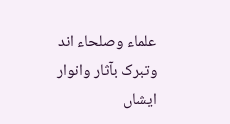علماء وصلحاء اند وتبرک بآثار وانوار ایشاں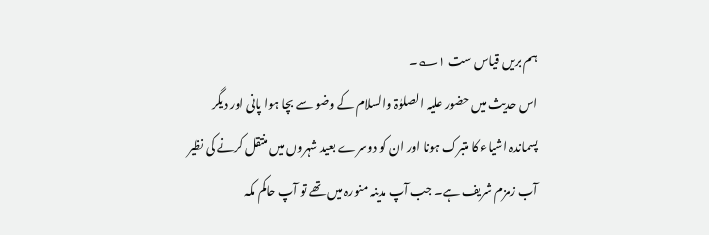ہم بریں قیاس ست ۱؎۔
اس حدیث میں حضور علیہ الصلوٰۃ والسلام کے وضو سے بچا ہوا پانی اور دیگر پسماندہ اشیاء کا متبرک ہونا اور ان کو دوسرے بعید شہروں میں منتقل کرنے کی نظیر آب زمزم شریف ہے۔ جب آپ مدینہ منورہ میں تھے تو آپ حاکم مکہ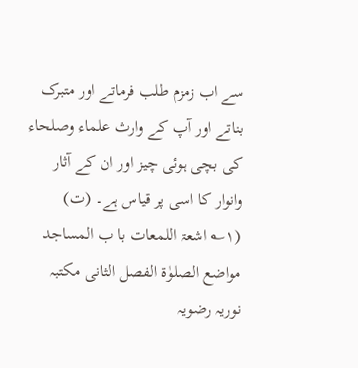سے اب زمزم طلب فرماتے اور متبرک بناتے اور آپ کے وارث علماء وصلحاء کی بچی ہوئی چیز اور ان کے آثار وانوار کا اسی پر قیاس ہے۔ (ت)
(۱؎ اشعۃ اللمعات با ب المساجد مواضع الصلوٰۃ الفصل الثانی مکتبہ نوریہ رضویہ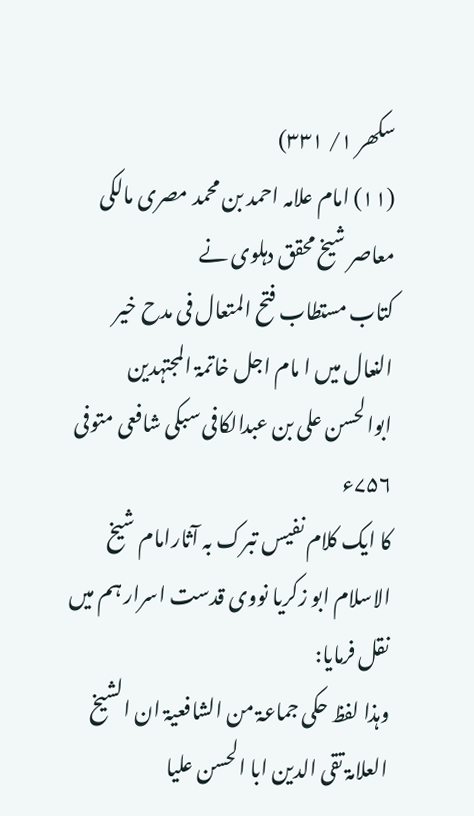سکھر ۱/ ۳۳۱)
(۱۱) امام علامہ احمد بن محمد مصری مالکی معاصر شیخ محقق دہلوی نے
کتاب مستطاب فتح المتعال فی مدح خیر النعال میں ا مام اجل خاتمۃ المجتہدین ابوالحسن علی بن عبدالکافی سبکی شافعی متوفی ۷۵۶ء
کا ایک کلام نفیس تبرک بہ آثارامام شیخ الاسلام ابو زکریا نووی قدست اسرار ہم میں نقل فرمایا:
وہذا لفظ حکی جماعۃ من الشافعیۃ ان الشیخ العلامۃ تقی الدین ابا الحسن علیا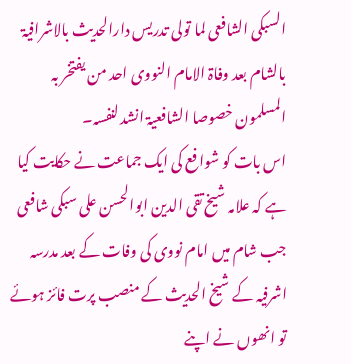السبکی الشافعی لما تولی تدریس دارالحدیث بالاشرافیۃ بالشام بعد وفاۃ الامام النووی احد من یفتخر بہ المسلمون خصوصا الشافعیۃ انشد لنفسہ۔
اس بات کو شوافع کی ایک جماعت نے حکایت کیا ہے کہ علامہ شیخ تقی الدین ابوالحسن علی سبکی شافعی جب شام میں امام نووی کی وفات کے بعد مدرسہ اشرفیہ کے شیخ الحدیث کے منصب پرت فائز ہوئے تو انھوں نے اپنے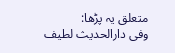متعلق یہ پڑھا:
وفی دارالحدیث لطیف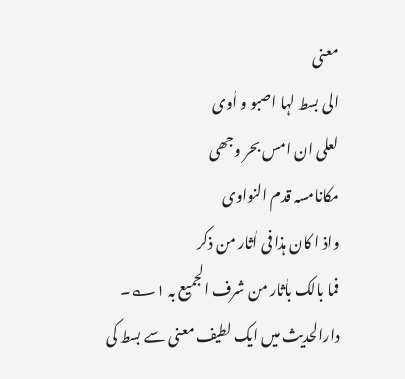معنی
الی بسط لہا اصبو و اٰوی
لعلی ان امس بحر وجھی
مکانامسہ قدم النواوی
واذ ا کان ہذا فی اٰثار من ذکر
فما بالک باٰثار من شرف الجمیع بہ ۱؎۔
دارالحدیث میں ایک لطیف معنی سے بسط کی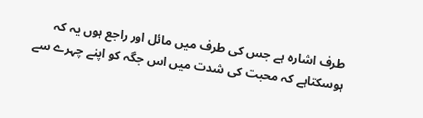طرف اشارہ ہے جس کی طرف میں مائل اور راجع ہوں یہ کہ ہوسکتاہے کہ محبت کی شدت میں اس جگہ کو اپنے چہرے سے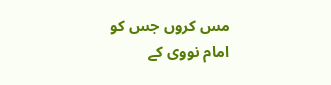مس کروں جس کو امام نووی کے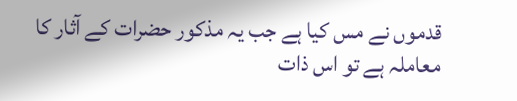قدموں نے مس کیا ہے جب یہ مذکور حضرات کے آثار کا معاملہ ہے تو اس ذات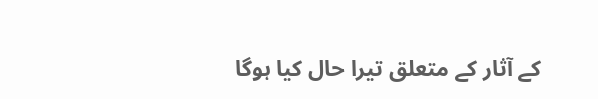کے آثار کے متعلق تیرا حال کیا ہوگا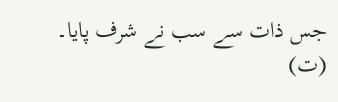جس ذات سے سب نے شرف پایا۔ (ت)